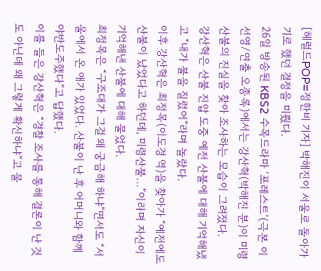[헤럴드POP=정한비 기자] 박해진이 서울로 돌아가기로 했던 결정을 미뤘다.
26일 방송된 KBS2 수목드라마 ‘포레스트’(극본 이선영/연출 오종록)에서는 강산혁(박해진 분)이 미령산불의 진실을 찾아 조사하는 모습이 그려졌다.
강산혁은 산불 진압 도중 예전 산불에 대해 기억해냈고 “내가 불을 질렀어”라며 놀랐다.
이후 강산혁은 최정목(이도경 역)을 찾아가 “예전에도 산불이 났었다고 하던데, 미령산불…”이라며 자신이 기억해낸 산불에 대해 물었다.
최정목은 “구조대가 그걸 왜 궁금해 하냐”면서도 “서울에서 온 애가 있었다. 산불이 난 후 어머니와 함께 야반도주했다”고 답했다.
이를 들은 강산혁은 “경찰 조사를 통해 결론이 난 것도 아닌데 왜 그렇게 확신하냐”고 물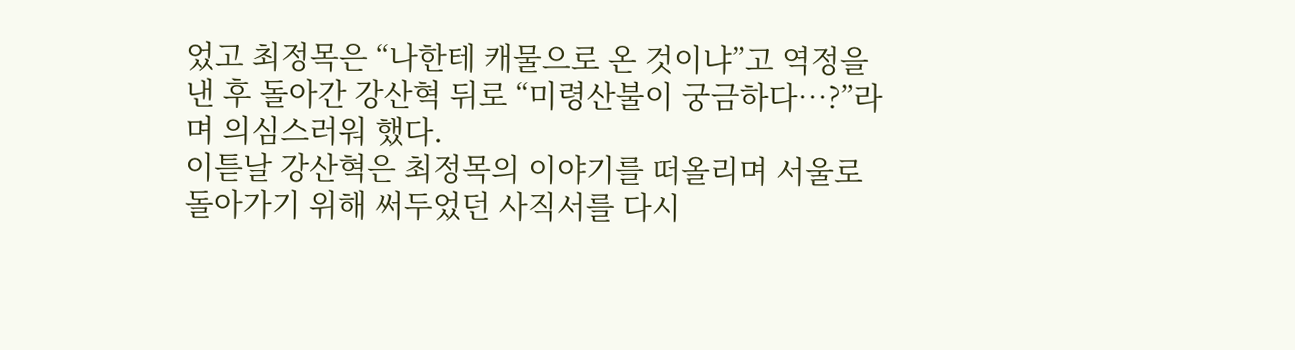었고 최정목은 “나한테 캐물으로 온 것이냐”고 역정을 낸 후 돌아간 강산혁 뒤로 “미령산불이 궁금하다…?”라며 의심스러워 했다.
이튿날 강산혁은 최정목의 이야기를 떠올리며 서울로 돌아가기 위해 써두었던 사직서를 다시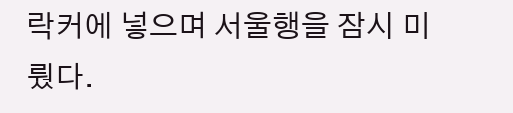락커에 넣으며 서울행을 잠시 미뤘다.